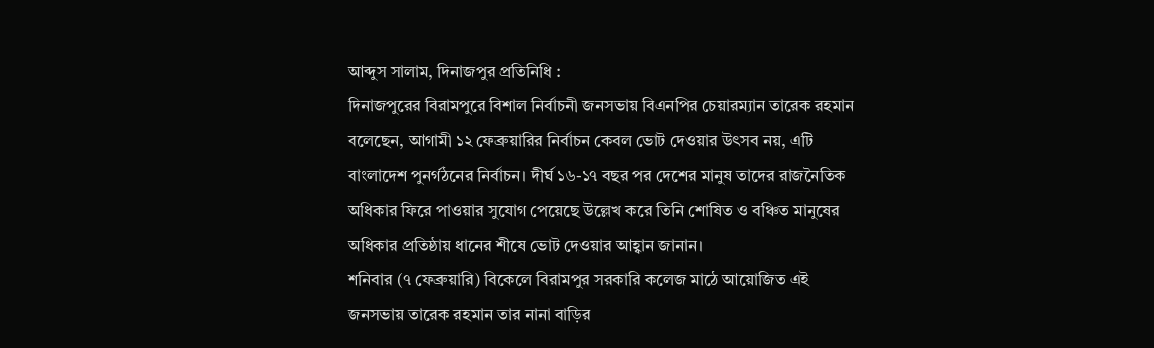আব্দুস সালাম, দিনাজপুর প্রতিনিধি :
দিনাজপুরের বিরামপুরে বিশাল নির্বাচনী জনসভায় বিএনপির চেয়ারম্যান তারেক রহমান বলেছেন, আগামী ১২ ফেব্রুয়ারির নির্বাচন কেবল ভোট দেওয়ার উৎসব নয়, এটি বাংলাদেশ পুনর্গঠনের নির্বাচন। দীর্ঘ ১৬-১৭ বছর পর দেশের মানুষ তাদের রাজনৈতিক অধিকার ফিরে পাওয়ার সুযোগ পেয়েছে উল্লেখ করে তিনি শোষিত ও বঞ্চিত মানুষের অধিকার প্রতিষ্ঠায় ধানের শীষে ভোট দেওয়ার আহ্বান জানান।
শনিবার (৭ ফেব্রুয়ারি) বিকেলে বিরামপুর সরকারি কলেজ মাঠে আয়োজিত এই জনসভায় তারেক রহমান তার নানা বাড়ির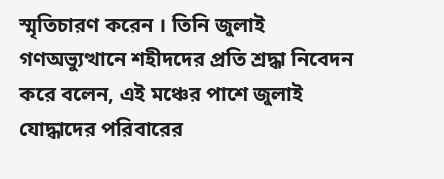স্মৃতিচারণ করেন । তিনি জুলাই গণঅভ্যুত্থানে শহীদদের প্রতি শ্রদ্ধা নিবেদন করে বলেন, এই মঞ্চের পাশে জুলাই যোদ্ধাদের পরিবারের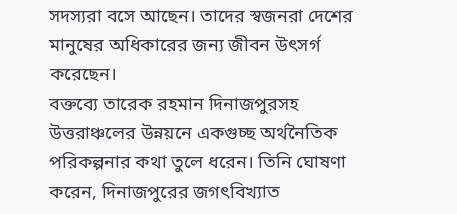সদস্যরা বসে আছেন। তাদের স্বজনরা দেশের মানুষের অধিকারের জন্য জীবন উৎসর্গ করেছেন।
বক্তব্যে তারেক রহমান দিনাজপুরসহ উত্তরাঞ্চলের উন্নয়নে একগুচ্ছ অর্থনৈতিক পরিকল্পনার কথা তুলে ধরেন। তিনি ঘোষণা করেন, দিনাজপুরের জগৎবিখ্যাত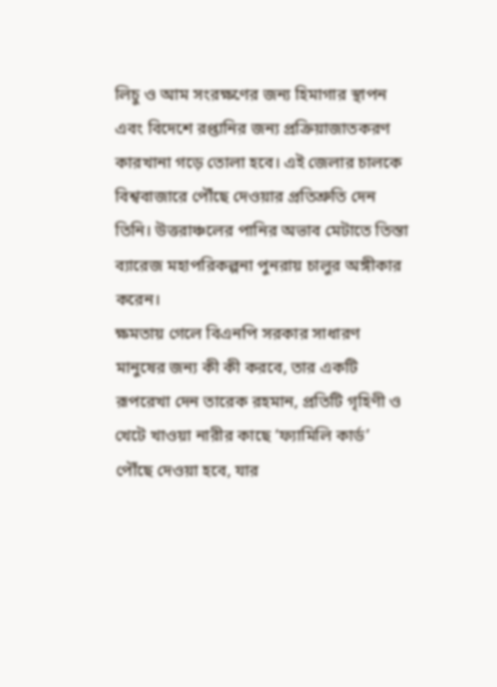লিচু ও আম সংরক্ষণের জন্য হিমাগার স্থাপন এবং বিদেশে রপ্তানির জন্য প্রক্রিয়াজাতকরণ কারখানা গড়ে তোলা হবে। এই জেলার চালকে বিশ্ববাজারে পৌঁছে দেওয়ার প্রতিশ্রুতি দেন তিনি। উত্তরাঞ্চলের পানির অভাব মেটাতে তিস্তা ব্যারেজ মহাপরিকল্পনা পুনরায় চালুর অঙ্গীকার করেন।
ক্ষমতায় গেলে বিএনপি সরকার সাধারণ মানুষের জন্য কী কী করবে, তার একটি রূপরেখা দেন তারেক রহমান, প্রতিটি গৃহিণী ও খেটে খাওয়া নারীর কাছে ‘ফ্যামিলি কার্ড’ পৌঁছে দেওয়া হবে, যার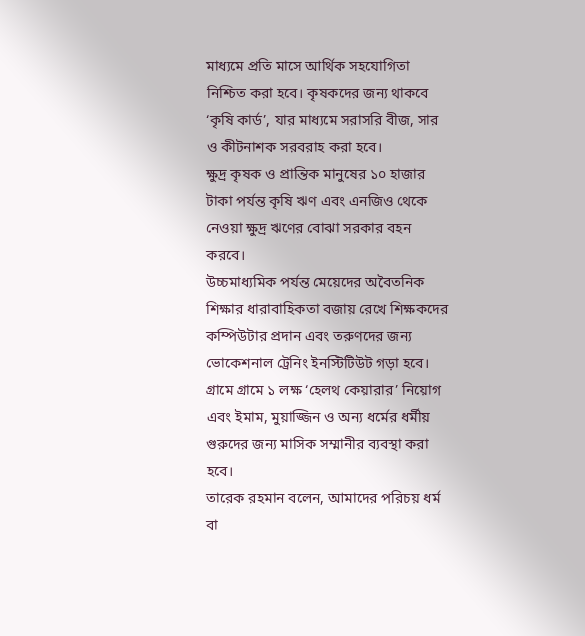মাধ্যমে প্রতি মাসে আর্থিক সহযোগিতা নিশ্চিত করা হবে। কৃষকদের জন্য থাকবে ‘কৃষি কার্ড’, যার মাধ্যমে সরাসরি বীজ, সার ও কীটনাশক সরবরাহ করা হবে।
ক্ষুদ্র কৃষক ও প্রান্তিক মানুষের ১০ হাজার টাকা পর্যন্ত কৃষি ঋণ এবং এনজিও থেকে নেওয়া ক্ষুদ্র ঋণের বোঝা সরকার বহন করবে।
উচ্চমাধ্যমিক পর্যন্ত মেয়েদের অবৈতনিক শিক্ষার ধারাবাহিকতা বজায় রেখে শিক্ষকদের কম্পিউটার প্রদান এবং তরুণদের জন্য ভোকেশনাল ট্রেনিং ইনস্টিটিউট গড়া হবে।
গ্রামে গ্রামে ১ লক্ষ ‘হেলথ কেয়ারার’ নিয়োগ এবং ইমাম, মুয়াজ্জিন ও অন্য ধর্মের ধর্মীয় গুরুদের জন্য মাসিক সম্মানীর ব্যবস্থা করা হবে।
তারেক রহমান বলেন, আমাদের পরিচয় ধর্ম বা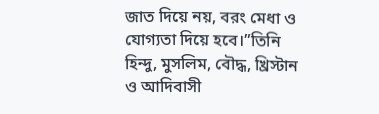জাত দিয়ে নয়, বরং মেধা ও যোগ্যতা দিয়ে হবে।”তিনি হিন্দু, মুসলিম, বৌদ্ধ, খ্রিস্টান ও আদিবাসী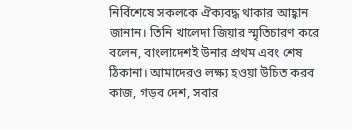নির্বিশেষে সকলকে ঐক্যবদ্ধ থাকার আহ্বান জানান। তিনি খালেদা জিয়ার স্মৃতিচারণ করে বলেন, বাংলাদেশই উনার প্রথম এবং শেষ ঠিকানা। আমাদেরও লক্ষ্য হওয়া উচিত করব কাজ, গড়ব দেশ, সবার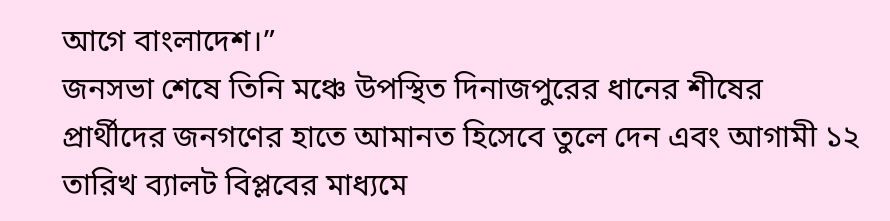আগে বাংলাদেশ।”
জনসভা শেষে তিনি মঞ্চে উপস্থিত দিনাজপুরের ধানের শীষের প্রার্থীদের জনগণের হাতে আমানত হিসেবে তুলে দেন এবং আগামী ১২ তারিখ ব্যালট বিপ্লবের মাধ্যমে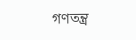গণতন্ত্র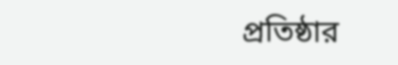প্রতিষ্ঠার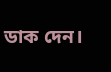ডাক দেন।